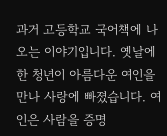과거 고등학교 국어책에 나오는 이야기입니다. 옛날에 한 청년이 아름다운 여인을 만나 사랑에 빠졌습니다. 여인은 사람을 증명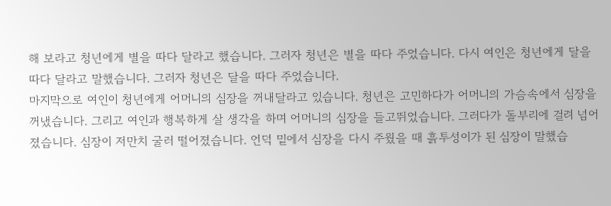해 보라고 청년에게 별을 따다 달라고 했습니다. 그러자 청년은 별을 따다 주었습니다. 다시 여인은 청년에게 달을 따다 달라고 말했습니다. 그러자 청년은 달을 따다 주었습니다.
마지막으로 여인이 청년에게 어머니의 심장을 꺼내달라고 있습니다. 청년은 고민하다가 어머니의 가슴속에서 심장을 꺼냈습니다. 그리고 여인과 행복하게 살 생각을 하며 어머니의 심장을 들고뛰었습니다. 그러다가 돌부리에 걸려 넘어졌습니다. 심장이 저만치 굴러 떨어졌습니다. 언덕 밑에서 심장을 다시 주웠을 때 흙투성이가 된 심장이 말했습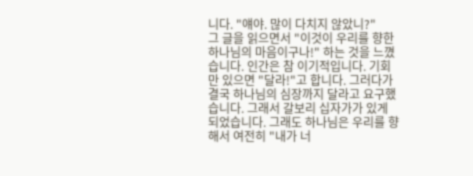니다. "얘야. 많이 다치지 않았니?"
그 글을 읽으면서 "이것이 우리를 향한 하나님의 마음이구나!" 하는 것을 느꼈습니다. 인간은 참 이기적입니다. 기회만 있으면 "달라!"고 합니다. 그러다가 결국 하나님의 심장까지 달라고 요구했습니다. 그래서 갈보리 십자가가 있게 되었습니다. 그래도 하나님은 우리를 향해서 여전히 "내가 너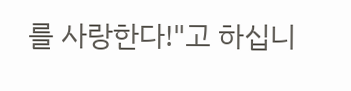를 사랑한다!"고 하십니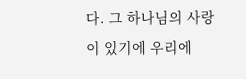다. 그 하나님의 사랑이 있기에 우리에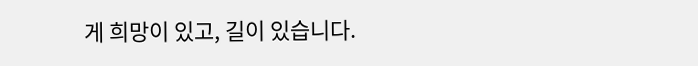게 희망이 있고, 길이 있습니다.